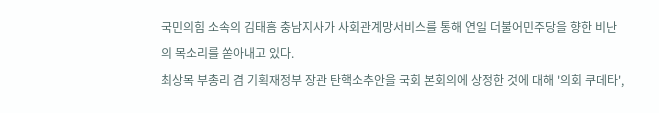국민의힘 소속의 김태흠 충남지사가 사회관계망서비스를 통해 연일 더불어민주당을 향한 비난의 목소리를 쏟아내고 있다.
최상목 부총리 겸 기획재정부 장관 탄핵소추안을 국회 본회의에 상정한 것에 대해 '의회 쿠데타',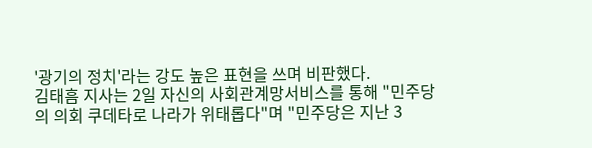'광기의 정치'라는 강도 높은 표현을 쓰며 비판했다.
김태흠 지사는 2일 자신의 사회관계망서비스를 통해 "민주당의 의회 쿠데타로 나라가 위태롭다"며 "민주당은 지난 3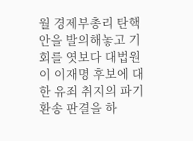월 경제부총리 탄핵안을 발의해놓고 기회를 엿보다 대법원이 이재명 후보에 대한 유죄 취지의 파기환송 판결을 하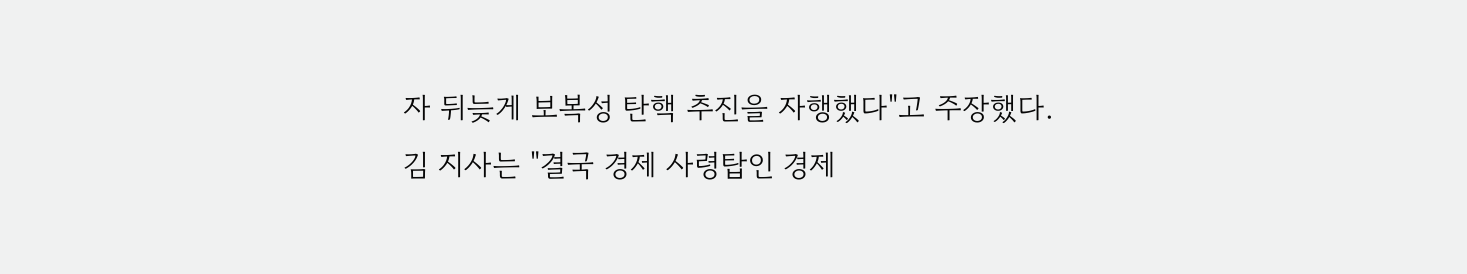자 뒤늦게 보복성 탄핵 추진을 자행했다"고 주장했다.
김 지사는 "결국 경제 사령탑인 경제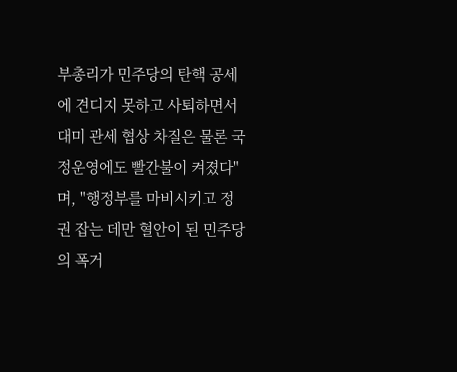부총리가 민주당의 탄핵 공세에 견디지 못하고 사퇴하면서 대미 관세 협상 차질은 물론 국정운영에도 빨간불이 켜졌다"며, "행정부를 마비시키고 정권 잡는 데만 혈안이 된 민주당의 폭거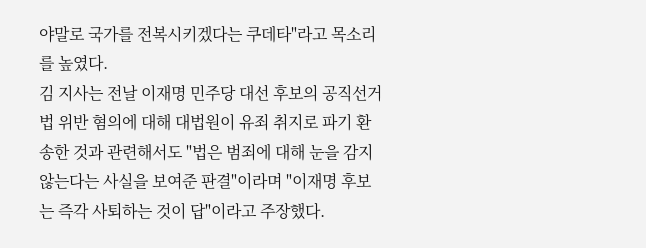야말로 국가를 전복시키겠다는 쿠데타"라고 목소리를 높였다.
김 지사는 전날 이재명 민주당 대선 후보의 공직선거법 위반 혐의에 대해 대법원이 유죄 취지로 파기 환송한 것과 관련해서도 "법은 범죄에 대해 눈을 감지 않는다는 사실을 보여준 판결"이라며 "이재명 후보는 즉각 사퇴하는 것이 답"이라고 주장했다.